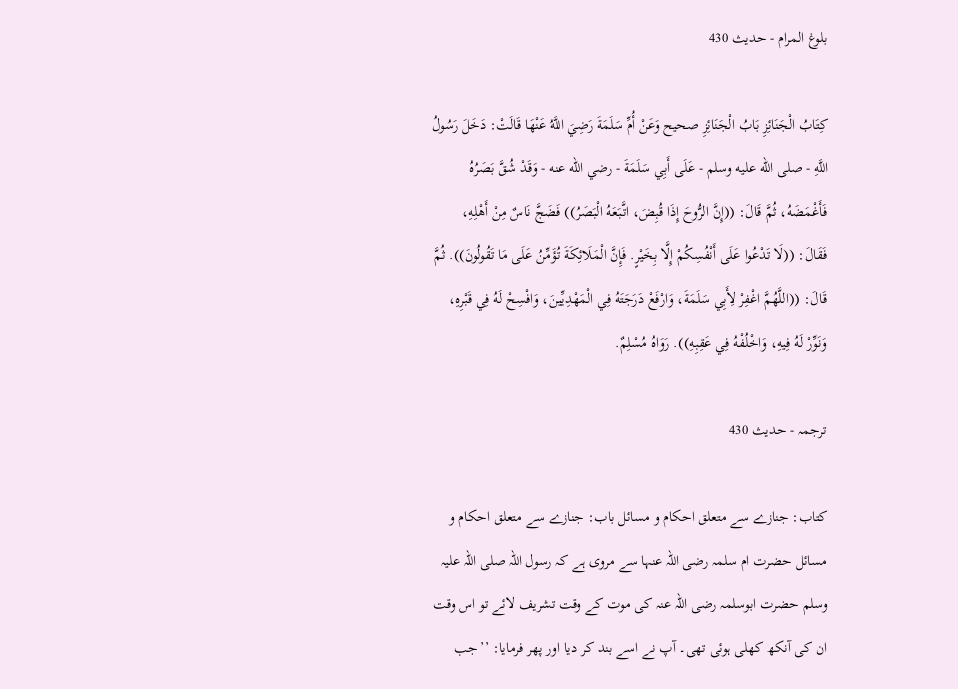بلوغ المرام - حدیث 430

كِتَابُ الْجَنَائِزِ بَابُ الْجَنَائِزِ صحيح وَعَنْ أُمِّ سَلَمَةَ رَضِيَ اللَّهُ عَنْهَا قَالَتْ: دَخَلَ رَسُولُ اللَّهِ - صلى الله عليه وسلم - عَلَى أَبِي سَلَمَةَ - رضي الله عنه - وَقَدْ شُقَّ بَصَرُهُ فَأَغْمَضَهُ، ثُمَّ قَالَ: ((إِنَّ الرُّوحَ إِذَا قُبِضَ، اتَّبَعَهُ الْبَصَرُ)) فَضَجَّ نَاسٌ مِنْ أَهْلِهِ، فَقَالَ: ((لَا تَدْعُوا عَلَى أَنْفُسِكُمْ إِلَّا بِخَيْرٍ. فَإِنَّ الْمَلَائِكَةَ تُؤَمِّنُ عَلَى مَا تَقُولُونَ)). ثُمَّ قَالَ: ((اللَّهُمَّ اغْفِرْ لِأَبِي سَلَمَةَ، وَارْفَعْ دَرَجَتَهُ فِي الْمَهْدِيِّينَ، وَافْسِحْ لَهُ فِي قَبْرِهِ، وَنَوِّرْ لَهُ فِيهِ، وَاخْلُفْهُ فِي عَقِبِهِ)). رَوَاهُ مُسْلِمٌ.

ترجمہ - حدیث 430

کتاب: جنازے سے متعلق احکام و مسائل باب: جنازے سے متعلق احکام و مسائل حضرت ام سلمہ رضی اللہ عنہا سے مروی ہے کہ رسول اللہ صلی اللہ علیہ وسلم حضرت ابوسلمہ رضی اللہ عنہ کی موت کے وقت تشریف لائے تو اس وقت ان کی آنکھ کھلی ہوئی تھی۔ آپ نے اسے بند کر دیا اور پھر فرمایا: ’’جب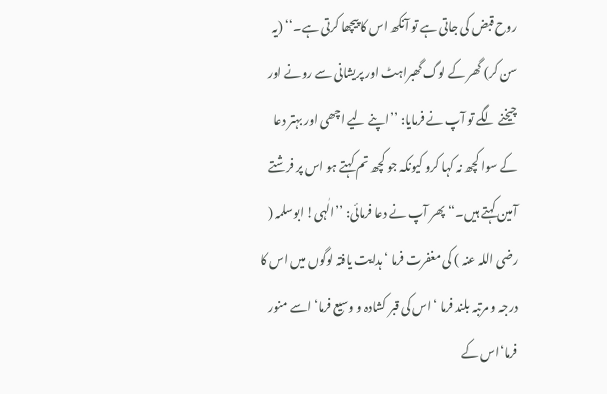روح قبض کی جاتی ہے تو آنکھ اس کا پیچھا کرتی ہے۔‘‘ (یہ سن کر) گھر کے لوگ گھبراہٹ اور پریشانی سے رونے اور چیخنے لگے تو آپ نے فرمایا: ’’اپنے لیے اچھی اور بہتر دعا کے سوا کچھ نہ کہا کرو کیونکہ جو کچھ تم کہتے ہو اس پر فرشتے آمین کہتے ہیں۔‘‘ پھر آپ نے دعا فرمائی: ’’الٰہی! ابوسلمہ ( رضی اللہ عنہ ) کی مغفرت فرما ‘ ہدایت یافتہ لوگوں میں اس کا درجہ و مرتبہ بلند فرما ‘ اس کی قبر کشادہ و وسیع فرما‘ اسے منور فرما‘اس کے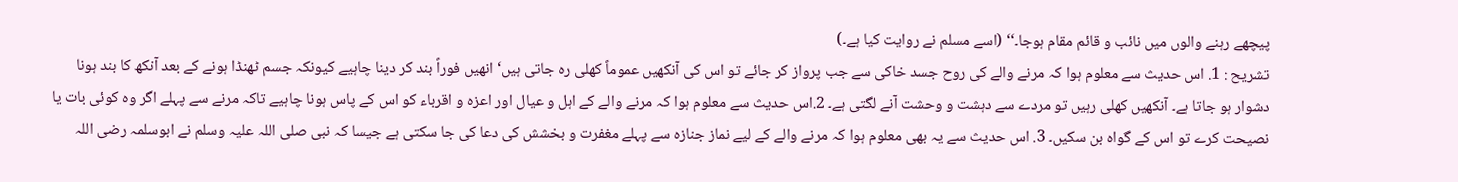پیچھے رہنے والوں میں نائب و قائم مقام ہوجا۔‘‘ (اسے مسلم نے روایت کیا ہے۔)
تشریح : 1. اس حدیث سے معلوم ہوا کہ مرنے والے کی روح جسد خاکی سے جب پرواز کر جائے تو اس کی آنکھیں عموماً کھلی رہ جاتی ہیں‘ انھیں فوراً بند کر دینا چاہیے کیونکہ جسم ٹھنڈا ہونے کے بعد آنکھ کا بند ہونا دشوار ہو جاتا ہے۔ آنکھیں کھلی رہیں تو مردے سے دہشت و وحشت آنے لگتی ہے۔ 2.اس حدیث سے معلوم ہوا کہ مرنے والے کے اہل و عیال اور اعزہ و اقرباء کو اس کے پاس ہونا چاہیے تاکہ مرنے سے پہلے اگر وہ کوئی بات یا نصیحت کرے تو اس کے گواہ بن سکیں۔ 3. اس حدیث سے یہ بھی معلوم ہوا کہ مرنے والے کے لیے نماز جنازہ سے پہلے مغفرت و بخشش کی دعا کی جا سکتی ہے جیسا کہ نبی صلی اللہ علیہ وسلم نے ابوسلمہ رضی اللہ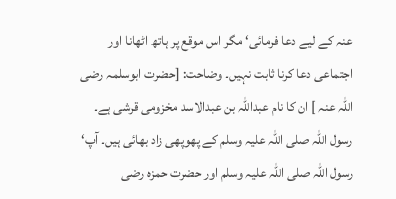عنہ کے لیے دعا فرمائی‘ مگر اس موقع پر ہاتھ اٹھانا اور اجتماعی دعا کرنا ثابت نہیں۔ وضاحت: [حضرت ابوسلمہ رضی اللہ عنہ ] ان کا نام عبداللہ بن عبدالاسد مخزومی قرشی ہے۔ رسول اللہ صلی اللہ علیہ وسلم کے پھوپھی زاد بھائی ہیں۔ آپ‘ رسول اللہ صلی اللہ علیہ وسلم اور حضرت حمزہ رضی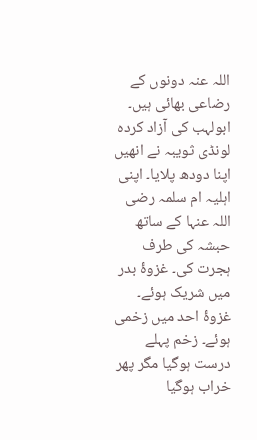اللہ عنہ دونوں کے رضاعی بھائی ہیں۔ ابولہب کی آزاد کردہ لونڈی ثویبہ نے انھیں اپنا دودھ پلایا۔ اپنی اہلیہ ام سلمہ رضی اللہ عنہا کے ساتھ حبشہ کی طرف ہجرت کی۔ غزوۂ بدر میں شریک ہوئے۔ غزوۂ احد میں زخمی ہوئے۔ زخم پہلے درست ہوگیا مگر پھر خراب ہوگیا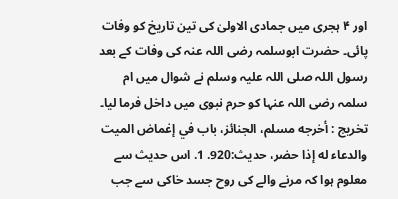اور ۴ ہجری میں جمادی الاولیٰ کی تین تاریخ کو وفات پائی۔ حضرت ابوسلمہ رضی اللہ عنہ کی وفات کے بعد رسول اللہ صلی اللہ علیہ وسلم نے شوال میں ام سلمہ رضی اللہ عنہا کو حرم نبوی میں داخل فرما لیا۔
تخریج : أخرجه مسلم، الجنائز، باب في إغماض الميت والدعاء له إذا حضر، حديث:920. 1. اس حدیث سے معلوم ہوا کہ مرنے والے کی روح جسد خاکی سے جب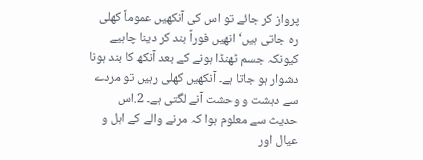پرواز کر جائے تو اس کی آنکھیں عموماً کھلی رہ جاتی ہیں‘ انھیں فوراً بند کر دینا چاہیے کیونکہ جسم ٹھنڈا ہونے کے بعد آنکھ کا بند ہونا دشوار ہو جاتا ہے۔ آنکھیں کھلی رہیں تو مردے سے دہشت و وحشت آنے لگتی ہے۔ 2.اس حدیث سے معلوم ہوا کہ مرنے والے کے اہل و عیال اور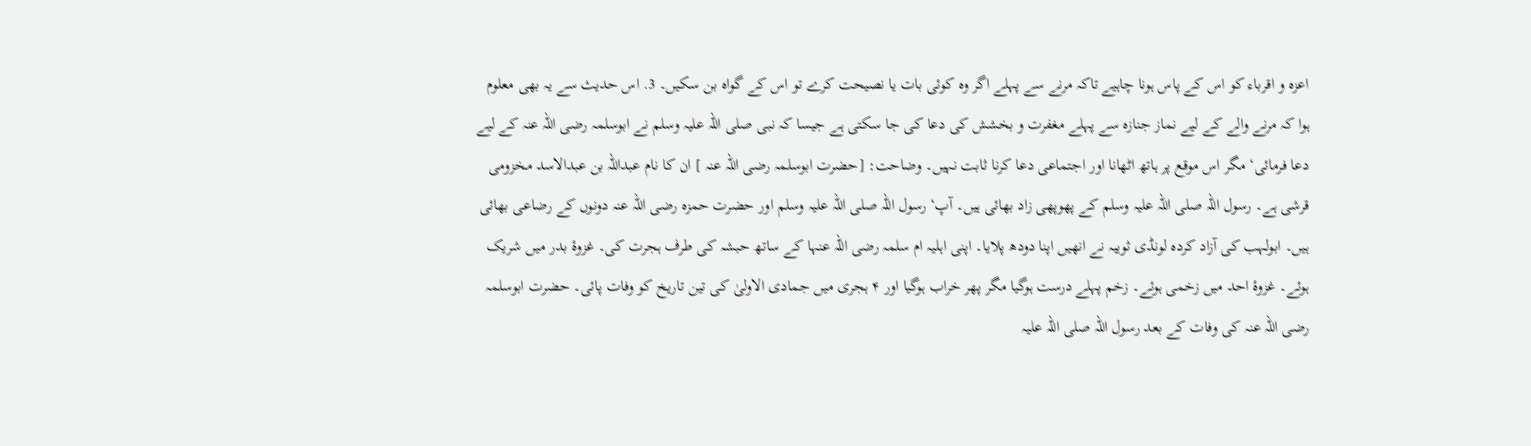اعزہ و اقرباء کو اس کے پاس ہونا چاہیے تاکہ مرنے سے پہلے اگر وہ کوئی بات یا نصیحت کرے تو اس کے گواہ بن سکیں۔ 3. اس حدیث سے یہ بھی معلوم ہوا کہ مرنے والے کے لیے نماز جنازہ سے پہلے مغفرت و بخشش کی دعا کی جا سکتی ہے جیسا کہ نبی صلی اللہ علیہ وسلم نے ابوسلمہ رضی اللہ عنہ کے لیے دعا فرمائی‘ مگر اس موقع پر ہاتھ اٹھانا اور اجتماعی دعا کرنا ثابت نہیں۔ وضاحت: [حضرت ابوسلمہ رضی اللہ عنہ ] ان کا نام عبداللہ بن عبدالاسد مخزومی قرشی ہے۔ رسول اللہ صلی اللہ علیہ وسلم کے پھوپھی زاد بھائی ہیں۔ آپ‘ رسول اللہ صلی اللہ علیہ وسلم اور حضرت حمزہ رضی اللہ عنہ دونوں کے رضاعی بھائی ہیں۔ ابولہب کی آزاد کردہ لونڈی ثویبہ نے انھیں اپنا دودھ پلایا۔ اپنی اہلیہ ام سلمہ رضی اللہ عنہا کے ساتھ حبشہ کی طرف ہجرت کی۔ غزوۂ بدر میں شریک ہوئے۔ غزوۂ احد میں زخمی ہوئے۔ زخم پہلے درست ہوگیا مگر پھر خراب ہوگیا اور ۴ ہجری میں جمادی الاولیٰ کی تین تاریخ کو وفات پائی۔ حضرت ابوسلمہ رضی اللہ عنہ کی وفات کے بعد رسول اللہ صلی اللہ علیہ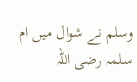وسلم نے شوال میں ام سلمہ رضی اللہ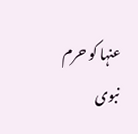عنہا کو حرم نبوی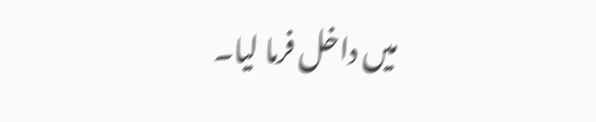میں داخل فرما لیا۔